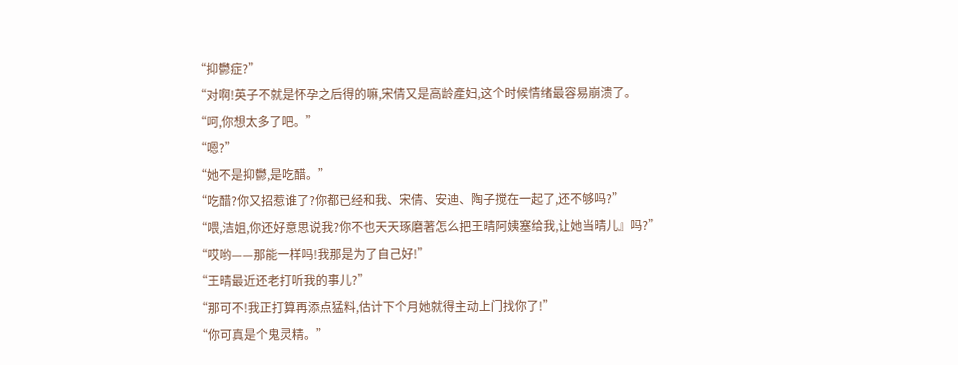“抑鬱症?”
“对啊!英子不就是怀孕之后得的嘛,宋倩又是高龄產妇,这个时候情绪最容易崩溃了。
“呵,你想太多了吧。”
“嗯?”
“她不是抑鬱,是吃醋。”
“吃醋?你又招惹谁了?你都已经和我、宋倩、安迪、陶子搅在一起了,还不够吗?”
“喂,洁姐,你还好意思说我?你不也天天琢磨著怎么把王晴阿姨塞给我,让她当晴儿』吗?”
“哎哟——那能一样吗!我那是为了自己好!”
“王晴最近还老打听我的事儿?”
“那可不!我正打算再添点猛料,估计下个月她就得主动上门找你了!”
“你可真是个鬼灵精。”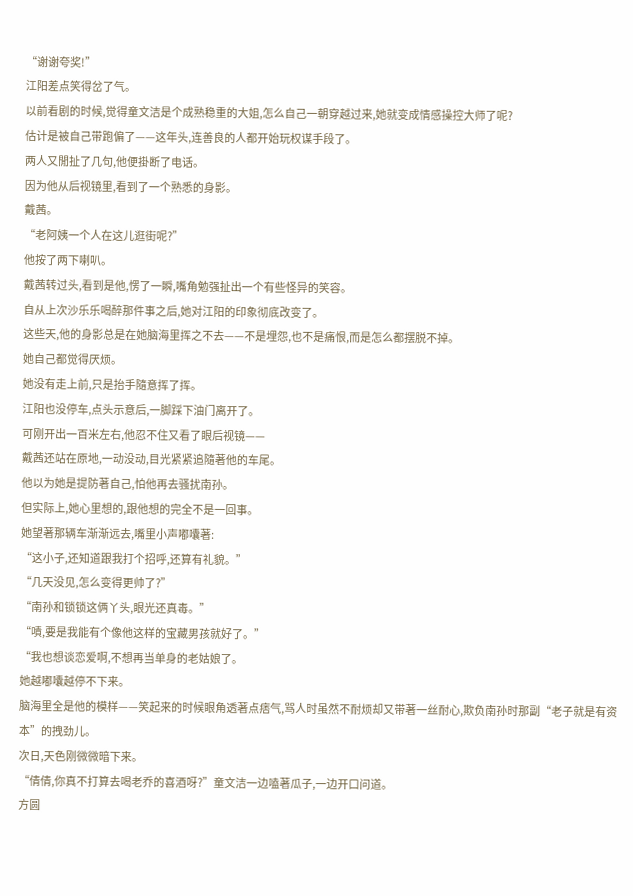“谢谢夸奖!”
江阳差点笑得岔了气。
以前看剧的时候,觉得童文洁是个成熟稳重的大姐,怎么自己一朝穿越过来,她就变成情感操控大师了呢?
估计是被自己带跑偏了——这年头,连善良的人都开始玩权谋手段了。
两人又閒扯了几句,他便掛断了电话。
因为他从后视镜里,看到了一个熟悉的身影。
戴茜。
“老阿姨一个人在这儿逛街呢?”
他按了两下喇叭。
戴茜转过头,看到是他,愣了一瞬,嘴角勉强扯出一个有些怪异的笑容。
自从上次沙乐乐喝醉那件事之后,她对江阳的印象彻底改变了。
这些天,他的身影总是在她脑海里挥之不去——不是埋怨,也不是痛恨,而是怎么都摆脱不掉。
她自己都觉得厌烦。
她没有走上前,只是抬手隨意挥了挥。
江阳也没停车,点头示意后,一脚踩下油门离开了。
可刚开出一百米左右,他忍不住又看了眼后视镜——
戴茜还站在原地,一动没动,目光紧紧追隨著他的车尾。
他以为她是提防著自己,怕他再去骚扰南孙。
但实际上,她心里想的,跟他想的完全不是一回事。
她望著那辆车渐渐远去,嘴里小声嘟囔著:
“这小子,还知道跟我打个招呼,还算有礼貌。”
“几天没见,怎么变得更帅了?”
“南孙和锁锁这俩丫头,眼光还真毒。”
“嘖,要是我能有个像他这样的宝藏男孩就好了。”
“我也想谈恋爱啊,不想再当单身的老姑娘了。
她越嘟囔越停不下来。
脑海里全是他的模样——笑起来的时候眼角透著点痞气,骂人时虽然不耐烦却又带著一丝耐心,欺负南孙时那副“老子就是有资本”的拽劲儿。
次日,天色刚微微暗下来。
“倩倩,你真不打算去喝老乔的喜酒呀?”童文洁一边嗑著瓜子,一边开口问道。
方圆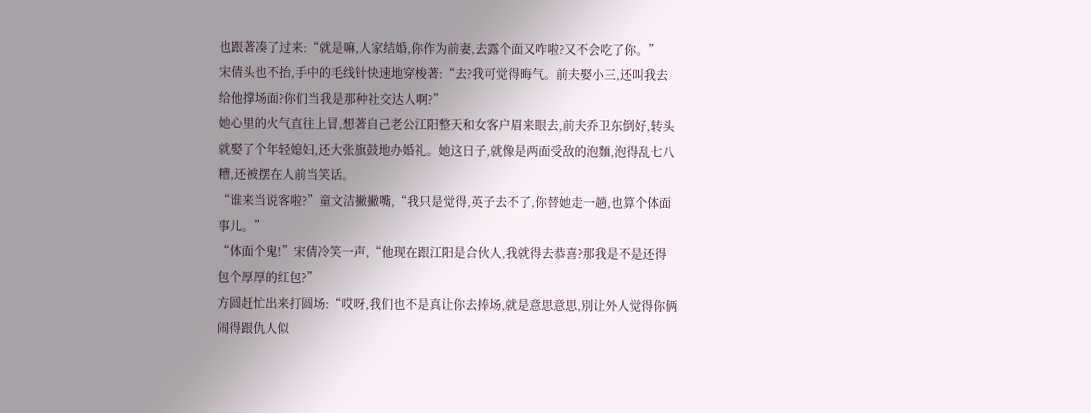也跟著凑了过来:“就是嘛,人家结婚,你作为前妻,去露个面又咋啦?又不会吃了你。”
宋倩头也不抬,手中的毛线针快速地穿梭著:“去?我可觉得晦气。前夫娶小三,还叫我去给他撑场面?你们当我是那种社交达人啊?”
她心里的火气直往上冒,想著自己老公江阳整天和女客户眉来眼去,前夫乔卫东倒好,转头就娶了个年轻媳妇,还大张旗鼓地办婚礼。她这日子,就像是两面受敌的泡麵,泡得乱七八糟,还被摆在人前当笑话。
“谁来当说客啦?”童文洁撇撇嘴,“我只是觉得,英子去不了,你替她走一趟,也算个体面事儿。”
“体面个鬼!”宋倩冷笑一声,“他现在跟江阳是合伙人,我就得去恭喜?那我是不是还得包个厚厚的红包?”
方圆赶忙出来打圆场:“哎呀,我们也不是真让你去捧场,就是意思意思,別让外人觉得你俩闹得跟仇人似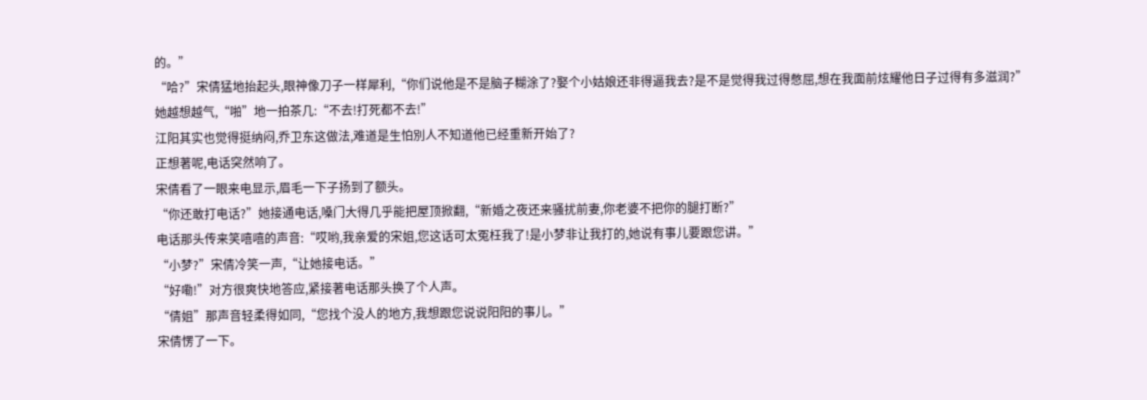的。”
“哈?”宋倩猛地抬起头,眼神像刀子一样犀利,“你们说他是不是脑子糊涂了?娶个小姑娘还非得逼我去?是不是觉得我过得憋屈,想在我面前炫耀他日子过得有多滋润?”
她越想越气,“啪”地一拍茶几:“不去!打死都不去!”
江阳其实也觉得挺纳闷,乔卫东这做法,难道是生怕別人不知道他已经重新开始了?
正想著呢,电话突然响了。
宋倩看了一眼来电显示,眉毛一下子扬到了额头。
“你还敢打电话?”她接通电话,嗓门大得几乎能把屋顶掀翻,“新婚之夜还来骚扰前妻,你老婆不把你的腿打断?”
电话那头传来笑嘻嘻的声音:“哎哟,我亲爱的宋姐,您这话可太冤枉我了!是小梦非让我打的,她说有事儿要跟您讲。”
“小梦?”宋倩冷笑一声,“让她接电话。”
“好嘞!”对方很爽快地答应,紧接著电话那头换了个人声。
“倩姐”那声音轻柔得如同,“您找个没人的地方,我想跟您说说阳阳的事儿。”
宋倩愣了一下。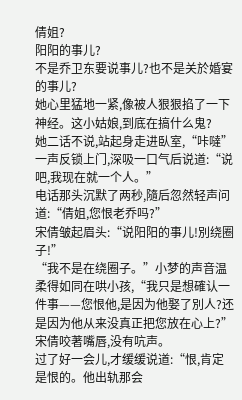倩姐?
阳阳的事儿?
不是乔卫东要说事儿?也不是关於婚宴的事儿?
她心里猛地一紧,像被人狠狠掐了一下神经。这小姑娘,到底在搞什么鬼?
她二话不说,站起身走进臥室,“咔噠”一声反锁上门,深吸一口气后说道:“说吧,我现在就一个人。”
电话那头沉默了两秒,隨后忽然轻声问道:“倩姐,您恨老乔吗?”
宋倩皱起眉头:“说阳阳的事儿!別绕圈子!”
“我不是在绕圈子。”小梦的声音温柔得如同在哄小孩,“我只是想確认一件事——您恨他,是因为他娶了別人?还是因为他从来没真正把您放在心上?”
宋倩咬著嘴唇,没有吭声。
过了好一会儿,才缓缓说道:“恨,肯定是恨的。他出轨那会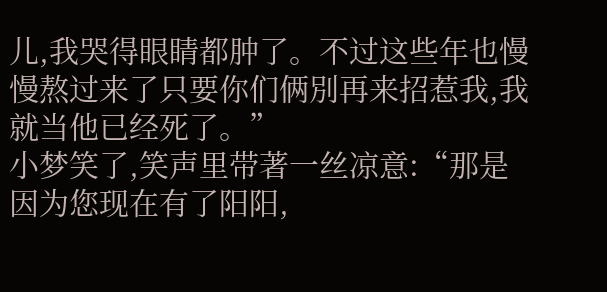儿,我哭得眼睛都肿了。不过这些年也慢慢熬过来了只要你们俩別再来招惹我,我就当他已经死了。”
小梦笑了,笑声里带著一丝凉意:“那是因为您现在有了阳阳,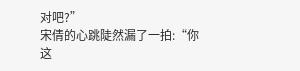对吧?”
宋倩的心跳陡然漏了一拍:“你这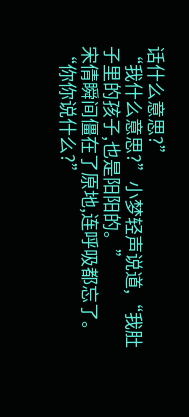话什么意思?”
“我什么意思?”小梦轻声说道,“我肚子里的孩子,也是阳阳的。”
宋倩瞬间僵在了原地,连呼吸都忘了。
“你你说什么?”